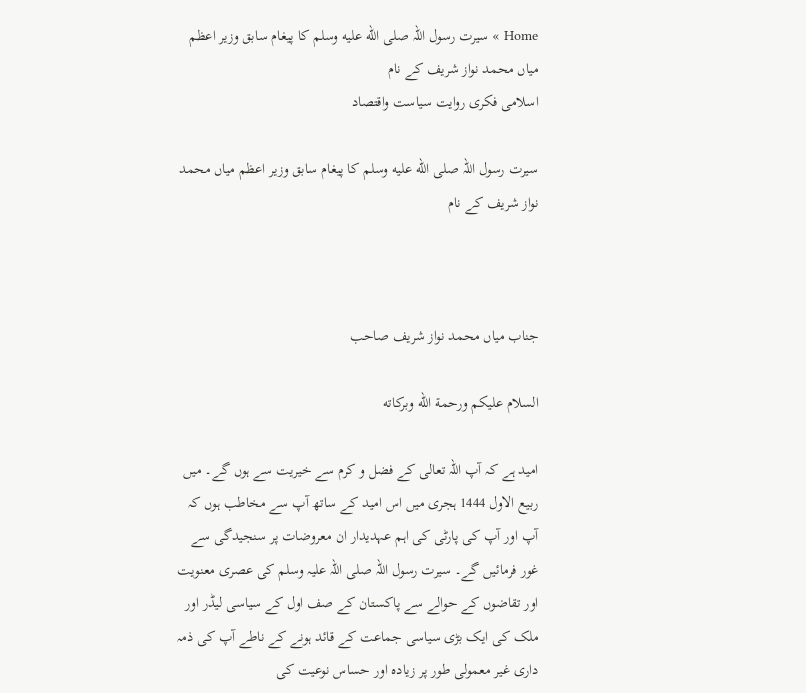Home » سیرت رسول اللہ صلى الله عليه وسلم کا پیغام سابق وزیر اعظم میاں محمد نواز شریف کے نام
اسلامی فکری روایت سیاست واقتصاد

سیرت رسول اللہ صلى الله عليه وسلم کا پیغام سابق وزیر اعظم میاں محمد نواز شریف کے نام



جناب میاں محمد نواز شریف صاحب

السلام علیکم ورحمة الله وبركاته

امید ہے کہ آپ اللہ تعالی کے فضل و کرم سے خیریت سے ہوں گے۔ میں ربیع الاول 1444 ہجری میں اس امید کے ساتھ آپ سے مخاطب ہوں کہ آپ اور آپ کی پارٹی کی اہم عہدیدار ان معروضات پر سنجیدگی سے غور فرمائیں گے۔ سیرت رسول اللہ صلی اللہ علیہ وسلم کی عصری معنویت اور تقاضوں کے حوالے سے پاکستان کے صف اول کے سیاسی لیڈر اور ملک کی ایک بڑی سیاسی جماعت کے قائد ہونے کے ناطے آپ کی ذمہ داری غیر معمولی طور پر زیادہ اور حساس نوعیت کی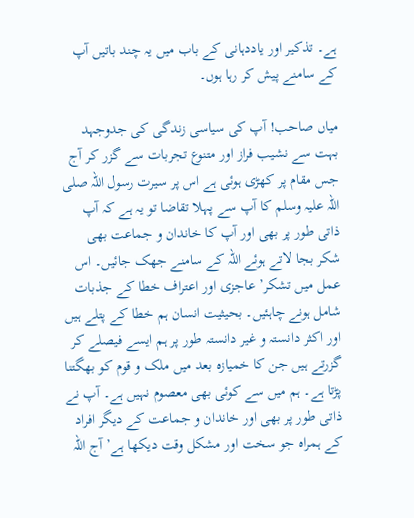ہے۔ تذکیر اور یاددہانی کے باب میں یہ چند باتیں آپ کے سامنے پیش کر رہا ہوں۔

میاں صاحب! آپ کی سیاسی زندگی کی جدوجہد بہت سے نشیب فراز اور متنوع تجربات سے گزر کر آج جس مقام پر کھڑی ہوئی ہے اس پر سیرت رسول اللہ صلی اللہ علیہ وسلم کا آپ سے پہلا تقاضا تو یہ ہے کہ آپ ذاتی طور پر بھی اور آپ کا خاندان و جماعت بھی شکر بجا لاتے ہوئے اللہ کے سامنے جھک جائیں۔ اس عمل میں تشکر’ عاجزی اور اعتراف خطا کے جذبات شامل ہونے چاہئیں۔ بحیثیت انسان ہم خطا کے پتلے ہیں اور اکثر دانستہ و غیر دانستہ طور پر ہم ایسے فیصلے کر گزرتے ہیں جن کا خمیازہ بعد میں ملک و قوم کو بھگتنا پڑتا ہے۔ ہم میں سے کوئی بھی معصوم نہیں ہے۔ آپ نے ذاتی طور پر بھی اور خاندان و جماعت کے دیگر افراد کے ہمراہ جو سخت اور مشکل وقت دیکھا ہے’ آج اللہ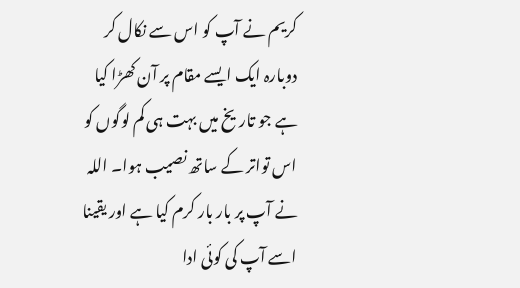کریم نے آپ کو اس سے نکال کر دوبارہ ایک ایسے مقام پر آن کھڑا کیا ہے جو تاریخ میں بہت ہی کم لوگوں کو اس تواتر کے ساتھ نصیب ہوا۔ اللہ نے آپ پر بار بار کرم کیا ہے اور یقینا اسے آپ کی کوئی ادا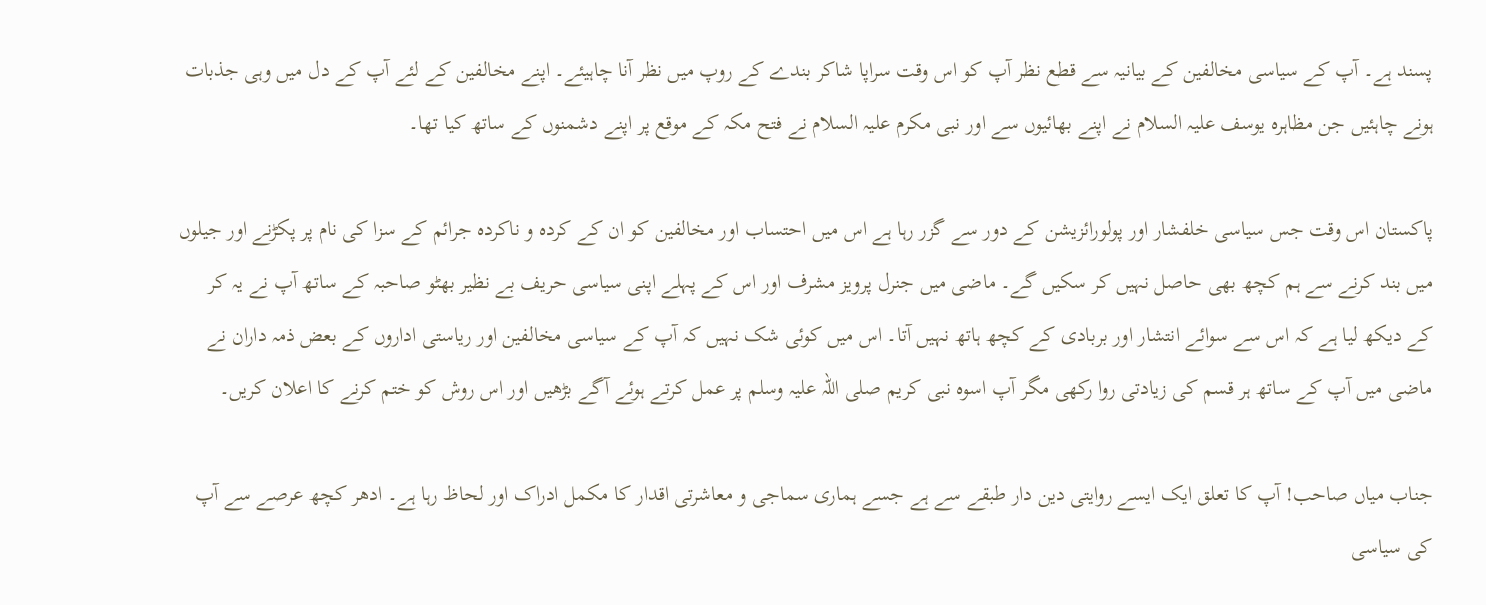پسند ہے۔ آپ کے سیاسی مخالفین کے بیانیہ سے قطع نظر آپ کو اس وقت سراپا شاکر بندے کے روپ میں نظر آنا چاہیئے۔ اپنے مخالفین کے لئے آپ کے دل میں وہی جذبات ہونے چاہئیں جن مظاہرہ یوسف علیہ السلام نے اپنے بھائیوں سے اور نبی مکرم علیہ السلام نے فتح مکہ کے موقع پر اپنے دشمنوں کے ساتھ کیا تھا۔

پاکستان اس وقت جس سیاسی خلفشار اور پولورائزیشن کے دور سے گزر رہا ہے اس میں احتساب اور مخالفین کو ان کے کردہ و ناکردہ جرائم کے سزا کی نام پر پکڑنے اور جیلوں میں بند کرنے سے ہم کچھ بھی حاصل نہیں کر سکیں گے۔ ماضی میں جنرل پرویز مشرف اور اس کے پہلے اپنی سیاسی حریف بے نظیر بھٹو صاحبہ کے ساتھ آپ نے یہ کر کے دیکھ لیا ہے کہ اس سے سوائے انتشار اور بربادی کے کچھ ہاتھ نہیں آتا۔ اس میں کوئی شک نہیں کہ آپ کے سیاسی مخالفین اور ریاستی اداروں کے بعض ذمہ داران نے ماضی میں آپ کے ساتھ ہر قسم کی زیادتی روا رکھی مگر آپ اسوہ نبی کریم صلی اللہ علیہ وسلم پر عمل کرتے ہوئے آگے بڑھیں اور اس روش کو ختم کرنے کا اعلان کریں۔

جناب میاں صاحب! آپ کا تعلق ایک ایسے روایتی دین دار طبقے سے ہے جسے ہماری سماجی و معاشرتی اقدار کا مکمل ادراک اور لحاظ رہا ہے۔ ادھر کچھ عرصے سے آپ کی سیاسی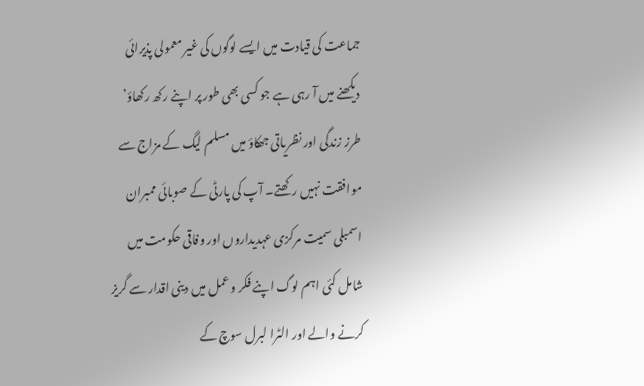جماعت کی قیادت میں ایسے لوگوں کی غیر معمولی پذیرائی دیکھنے میں آ رہی ہے جو کسی بھی طور پر اپنے رکھ رکھاؤ’ طرز زندگی اور نظریاتی جھکاؤ میں مسلم لیگ کے مزاج سے موافقت نہیں رکھتے۔ آپ کی پارٹی کے صوبائی ممبران اسمبلی سمیت مرکزی عہدیداروں اور وفاقی حکومت میں شامل کئی اہم لوگ اپنے فکر و عمل میں دینی اقدار سے گریز کرنے والے اور الٹرا لبرل سوچ کے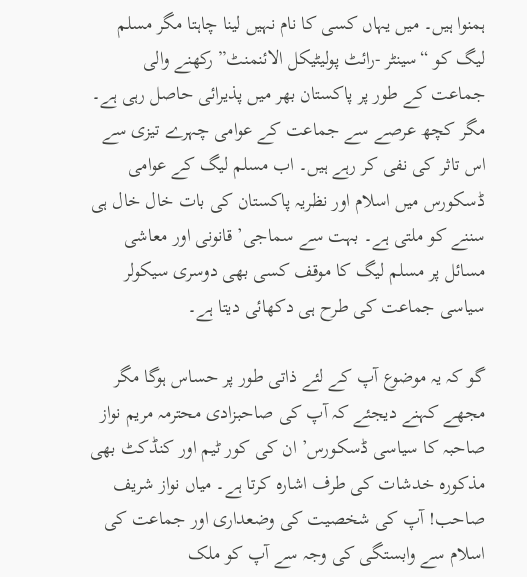ہمنوا ہیں۔ میں یہاں کسی کا نام نہیں لینا چاہتا مگر مسلم لیگ کو “سینٹر -رائٹ پولیٹیکل الائنمنٹ” رکھنے والی جماعت کے طور پر پاکستان بھر میں پذیرائی حاصل رہی ہے۔ مگر کچھ عرصے سے جماعت کے عوامی چہرے تیزی سے اس تاثر کی نفی کر رہے ہیں۔ اب مسلم لیگ کے عوامی ڈسکورس میں اسلام اور نظریہ پاکستان کی بات خال خال ہی سننے کو ملتی ہے۔ بہت سے سماجی’ قانونی اور معاشی مسائل پر مسلم لیگ کا موقف کسی بھی دوسری سیکولر سیاسی جماعت کی طرح ہی دکھائی دیتا ہے۔

گو کہ یہ موضوع آپ کے لئے ذاتی طور پر حساس ہوگا مگر مجھے کہنے دیجئے کہ آپ کی صاحبزادی محترمہ مریم نواز صاحبہ کا سیاسی ڈسکورس’ ان کی کور ٹیم اور کنڈکٹ بھی مذکورہ خدشات کی طرف اشارہ کرتا ہے۔ میاں نواز شریف صاحب! آپ کی شخصیت کی وضعداری اور جماعت کی اسلام سے وابستگی کی وجہ سے آپ کو ملک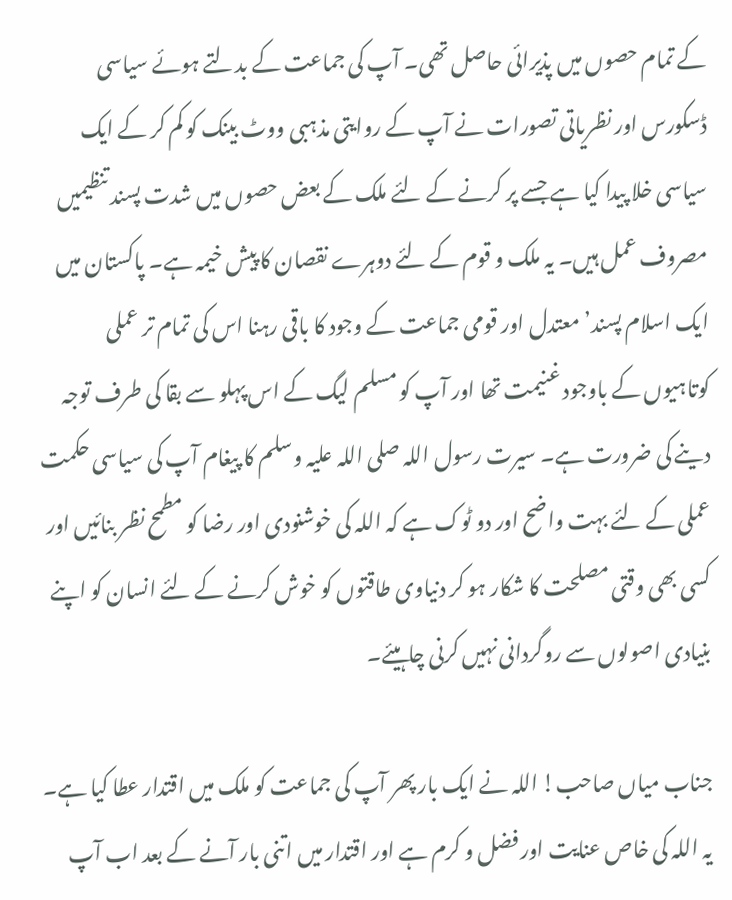کے تمام حصوں میں پذیرائی حاصل تھی۔ آپ کی جماعت کے بدلتے ہوئے سیاسی ڈسکورس اور نظریاتی تصورات نے آپ کے روایتی مذہبی ووٹ بینک کو کم کر کے ایک سیاسی خلا پیدا کیا ہے جسے پر کرنے کے لئے ملک کے بعض حصوں میں شدت پسند تنظیمیں مصروف عمل ہیں۔ یہ ملک و قوم کے لئے دوہرے نقصان کا پیش خیمہ ہے۔ پاکستان میں ایک اسلام پسند’ معتدل اور قومی جماعت کے وجود کا باقی رہنا اس کی تمام تر عملی کوتاہیوں کے باوجود غنیمت تھا اور آپ کو مسلم لیگ کے اس پہلو سے بقا کی طرف توجہ دینے کی ضرورت ہے۔ سیرت رسول اللہ صلی اللہ علیہ وسلم کا پیغام آپ کی سیاسی حکمت عملی کے لئے بہت واضح اور دو ٹوک ہے کہ اللہ کی خوشنودی اور رضا کو مطمح نظر بنائیں اور کسی بھی وقتی مصلحت کا شکار ہو کر دنیاوی طاقتوں کو خوش کرنے کے لئے انسان کو اپنے بنیادی اصولوں سے روگردانی نہیں کرنی چاہیئے۔

جناب میاں صاحب! اللہ نے ایک بار پھر آپ کی جماعت کو ملک میں اقتدار عطا کیا ہے۔ یہ اللہ کی خاص عنایت اور فضل و کرم ہے اور اقتدار میں اتنی بار آنے کے بعد اب آپ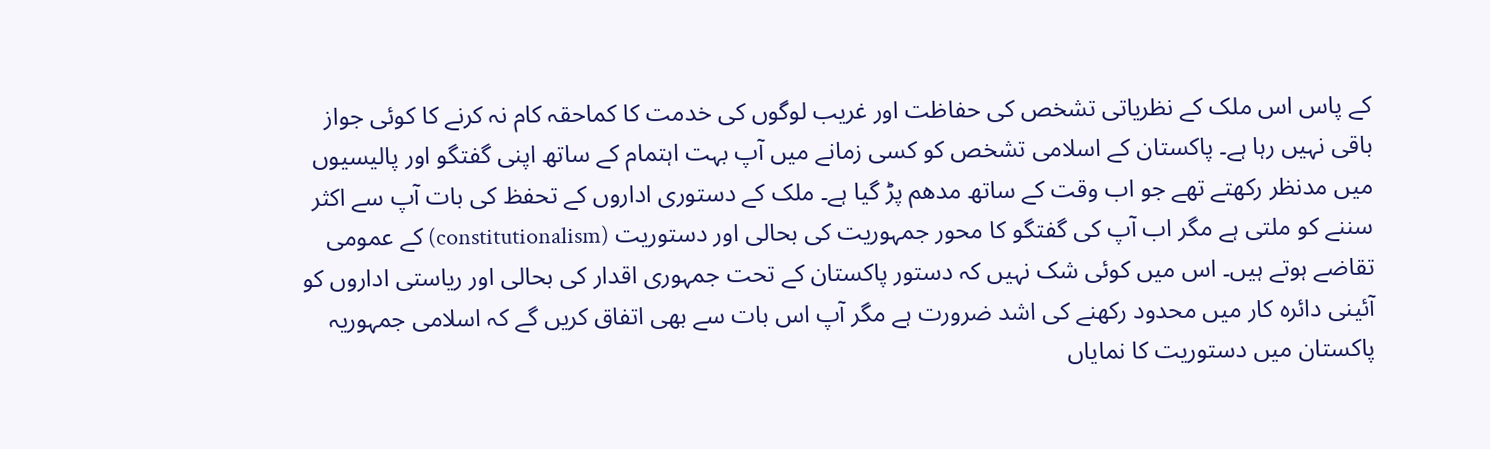کے پاس اس ملک کے نظریاتی تشخص کی حفاظت اور غریب لوگوں کی خدمت کا کماحقہ کام نہ کرنے کا کوئی جواز باقی نہیں رہا ہے۔ پاکستان کے اسلامی تشخص کو کسی زمانے میں آپ بہت اہتمام کے ساتھ اپنی گفتگو اور پالیسیوں میں مدنظر رکھتے تھے جو اب وقت کے ساتھ مدھم پڑ گیا ہے۔ ملک کے دستوری اداروں کے تحفظ کی بات آپ سے اکثر سننے کو ملتی ہے مگر اب آپ کی گفتگو کا محور جمہوریت کی بحالی اور دستوریت (constitutionalism) کے عمومی تقاضے ہوتے ہیں۔ اس میں کوئی شک نہیں کہ دستور پاکستان کے تحت جمہوری اقدار کی بحالی اور ریاستی اداروں کو آئینی دائرہ کار میں محدود رکھنے کی اشد ضرورت ہے مگر آپ اس بات سے بھی اتفاق کریں گے کہ اسلامی جمہوریہ پاکستان میں دستوریت کا نمایاں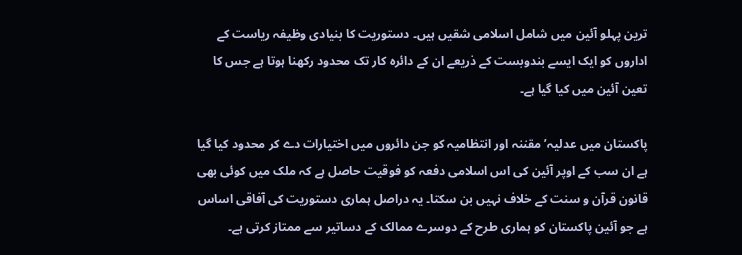ترین پہلو آئین میں شامل اسلامی شقیں ہیں۔ دستوریت کا بنیادی وظیفہ ریاست کے اداروں کو ایک ایسے بندوبست کے ذریعے ان کے دائرہ کار تک محدود رکھنا ہوتا ہے جس کا تعین آئین میں کیا گیا ہے۔

پاکستان میں عدلیہ’ مقننہ اور انتظامیہ کو جن دائروں میں اختیارات دے کر محدود کیا گیا ہے ان سب کے اوپر آئین کی اس اسلامی دفعہ کو فوقیت حاصل ہے کہ ملک میں کوئی بھی قانون قرآن و سنت کے خلاف نہیں بن سکتا۔ یہ دراصل ہماری دستوریت کی آفاقی اساس ہے جو آئین پاکستان کو ہماری طرح کے دوسرے ممالک کے دساتیر سے ممتاز کرتی ہے۔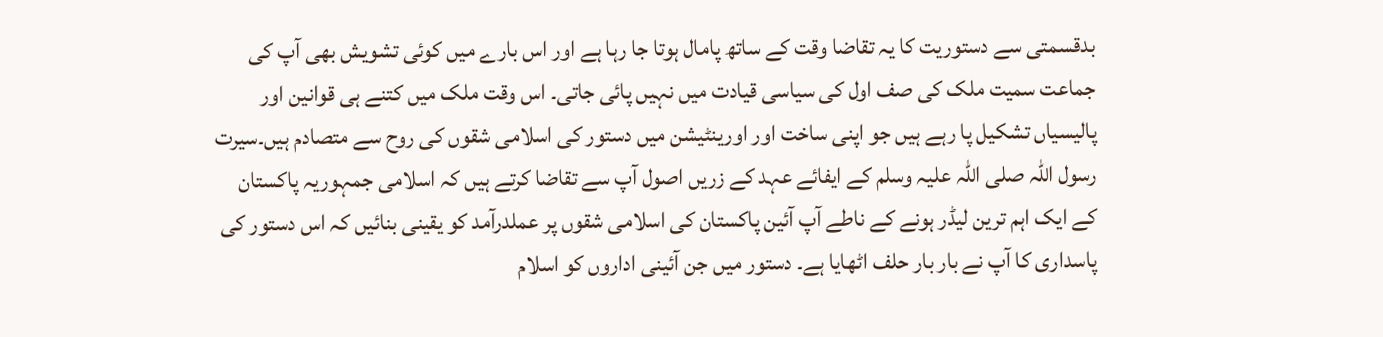بدقسمتی سے دستوریت کا یہ تقاضا وقت کے ساتھ پامال ہوتا جا رہا ہے اور اس بارے میں کوئی تشویش بھی آپ کی جماعت سمیت ملک کی صف اول کی سیاسی قیادت میں نہیں پائی جاتی۔ اس وقت ملک میں کتنے ہی قوانین اور پالیسیاں تشکیل پا رہے ہیں جو اپنی ساخت اور اورینٹیشن میں دستور کی اسلامی شقوں کی روح سے متصادم ہیں۔سیرت رسول اللہ صلی اللہ علیہ وسلم کے ایفائے عہد کے زریں اصول آپ سے تقاضا کرتے ہیں کہ اسلامی جمہوریہ پاکستان کے ایک اہم ترین لیڈر ہونے کے ناطے آپ آئین پاکستان کی اسلامی شقوں پر عملدرآمد کو یقینی بنائیں کہ اس دستور کی پاسداری کا آپ نے بار بار حلف اٹھایا ہے۔ دستور میں جن آئینی اداروں کو اسلام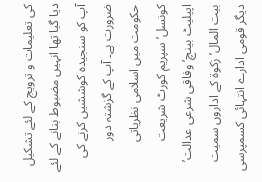کی تعلیمات و ترویج کے لئے تشکیل دیا گیا تھا انہیں مضبوط بنانے کے لئے آپ کو سنجیدہ کوششیں کرنے کی ضرورت ہے۔ آپ کے گزشتہ دور حکومت میں اسلامی نظریاتی کونسل’ سپریم کورٹ شریعت اپیلیٹ بینچ’ وفاقی شرعی عدالت’ بیت المال’ زکوة کے اداروں سمیت دیگر قومی ادارے انتہائی کسمپرسی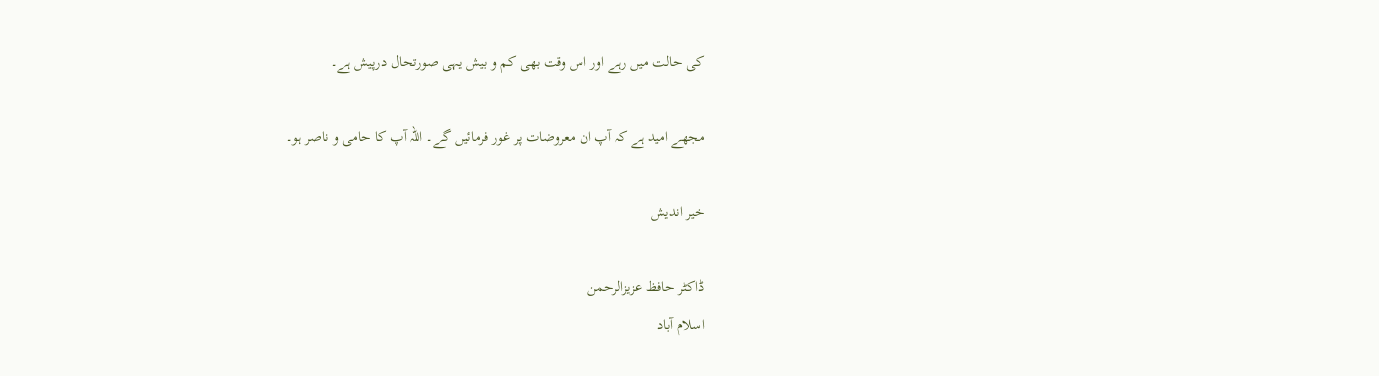کی حالت میں رہے اور اس وقت بھی کم و بیش یہی صورتحال درپیش ہے۔

مجھے امید ہے کہ آپ ان معروضات پر غور فرمائیں گے۔ اللہ آپ کا حامی و ناصر ہو۔

خیر اندیش

ڈاکٹر حافظ عزیزالرحمن
اسلام آباد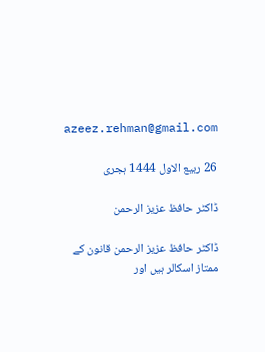azeez.rehman@gmail.com

26 ربیع الاول 1444 ہجری

ڈاکٹر حافظ عزیز الرحمن

ڈاکٹر حافظ عزیز الرحمن قانون کے ممتاز اسکالر ہیں اور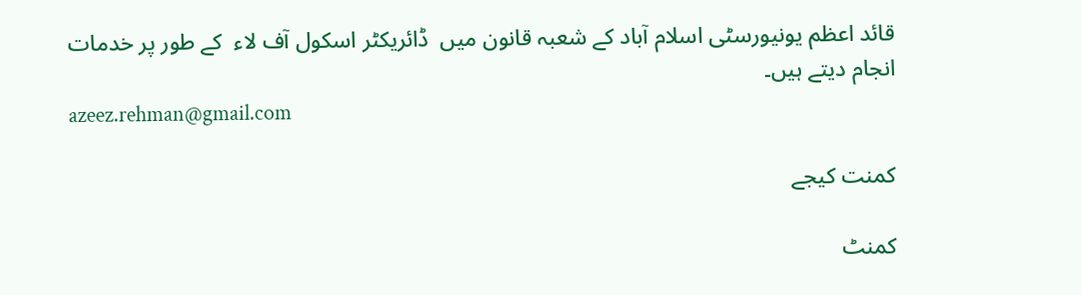قائد اعظم یونیورسٹی اسلام آباد کے شعبہ قانون میں  ڈائریکٹر اسکول آف لاء  کے طور پر خدمات انجام دیتے ہیں۔
azeez.rehman@gmail.com

کمنت کیجے

کمنٹ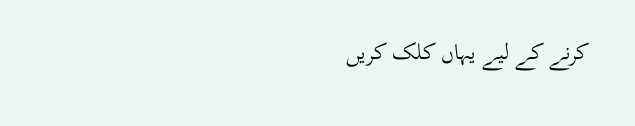کرنے کے لیے یہاں کلک کریں